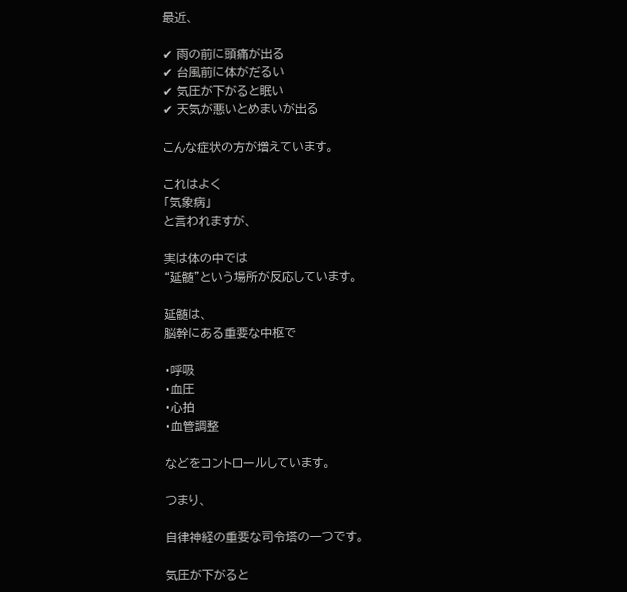最近、

✔ 雨の前に頭痛が出る
✔ 台風前に体がだるい
✔ 気圧が下がると眠い
✔ 天気が悪いとめまいが出る

こんな症状の方が増えています。

これはよく
「気象病」
と言われますが、

実は体の中では
“延髄”という場所が反応しています。

延髄は、
脳幹にある重要な中枢で

・呼吸
・血圧
・心拍
・血管調整

などをコントロールしています。

つまり、

自律神経の重要な司令塔の一つです。

気圧が下がると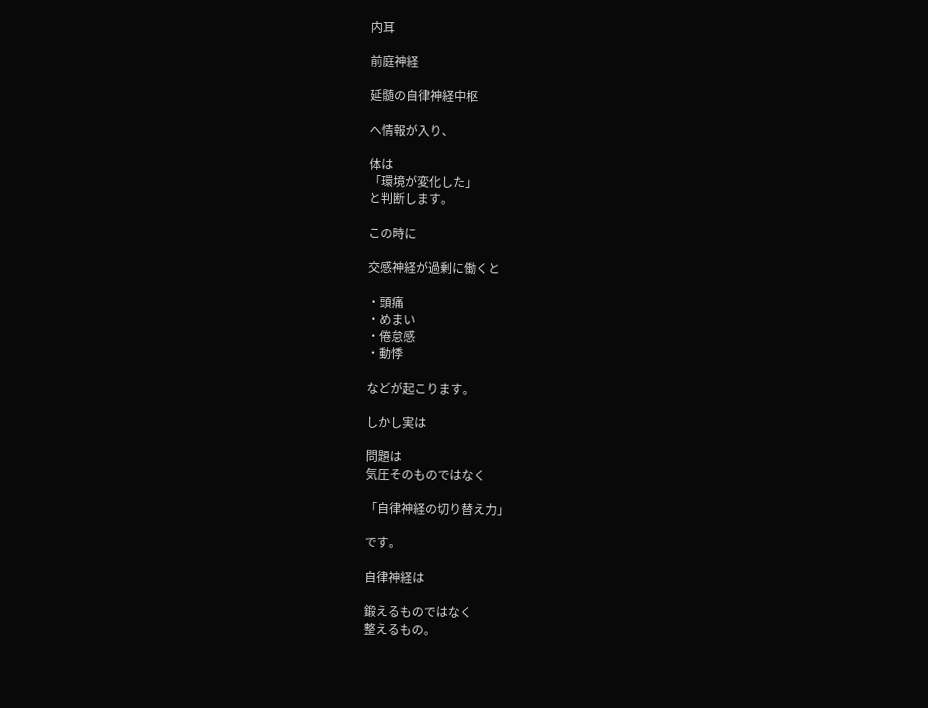内耳

前庭神経

延髄の自律神経中枢

へ情報が入り、

体は
「環境が変化した」
と判断します。

この時に

交感神経が過剰に働くと

・頭痛
・めまい
・倦怠感
・動悸

などが起こります。

しかし実は

問題は
気圧そのものではなく

「自律神経の切り替え力」

です。

自律神経は

鍛えるものではなく
整えるもの。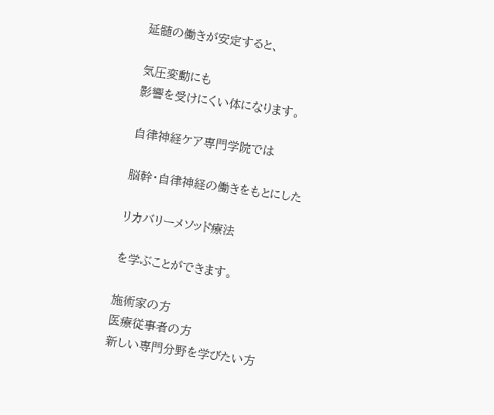延髄の働きが安定すると、

気圧変動にも
影響を受けにくい体になります。

自律神経ケア専門学院では

脳幹・自律神経の働きをもとにした

リカバリーメソッド療法

を学ぶことができます。

施術家の方
医療従事者の方
新しい専門分野を学びたい方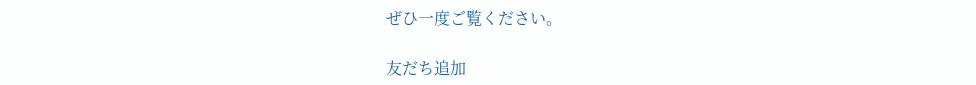ぜひ一度ご覧ください。

友だち追加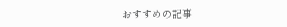おすすめの記事